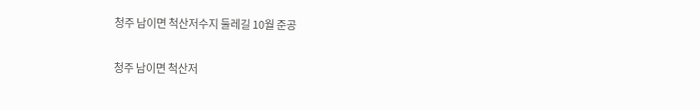청주 남이면 척산저수지 둘레길 10월 준공

청주 남이면 척산저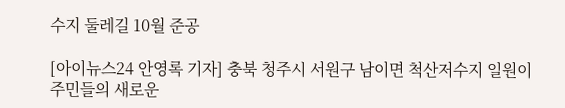수지 둘레길 10월 준공

[아이뉴스24 안영록 기자] 충북 청주시 서원구 남이면 척산저수지 일원이 주민들의 새로운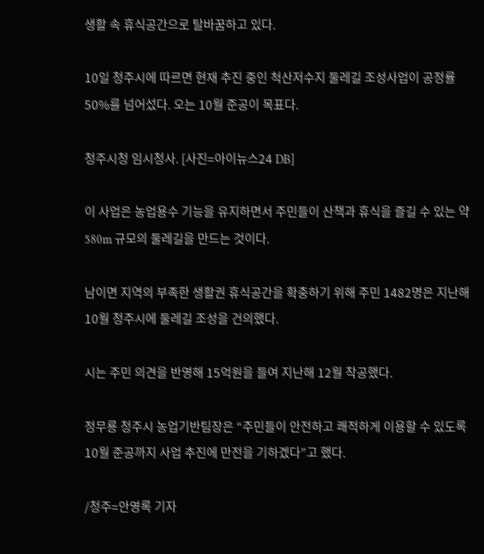생활 속 휴식공간으로 탈바꿈하고 있다.

10일 청주시에 따르면 현재 추진 중인 척산저수지 둘레길 조성사업이 공정률 50%를 넘어섰다. 오는 10월 준공이 목표다.

청주시청 임시청사. [사진=아이뉴스24 DB]

이 사업은 농업용수 기능을 유지하면서 주민들이 산책과 휴식을 즐길 수 있는 약 580m 규모의 둘레길을 만드는 것이다.

남이면 지역의 부족한 생활권 휴식공간을 확충하기 위해 주민 1482명은 지난해 10월 청주시에 둘레길 조성을 건의했다.

시는 주민 의견을 반영해 15억원을 들여 지난해 12월 착공했다.

정무룡 청주시 농업기반팀장은 “주민들이 안전하고 쾌적하게 이용할 수 있도록 10월 준공까지 사업 추진에 만전을 기하겠다”고 했다.

/청주=안영록 기자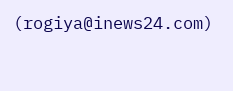(rogiya@inews24.com)